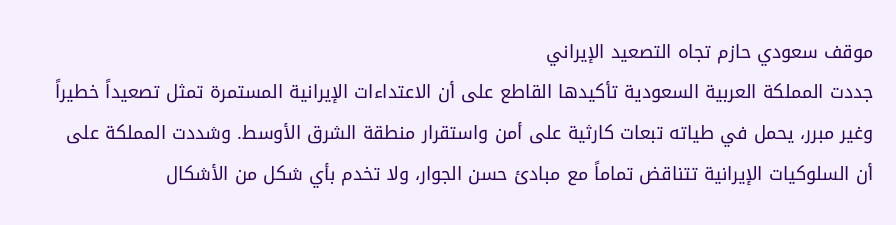موقف سعودي حازم تجاه التصعيد الإيراني
جددت المملكة العربية السعودية تأكيدها القاطع على أن الاعتداءات الإيرانية المستمرة تمثل تصعيداً خطيراً وغير مبرر، يحمل في طياته تبعات كارثية على أمن واستقرار منطقة الشرق الأوسط. وشددت المملكة على أن السلوكيات الإيرانية تتناقض تماماً مع مبادئ حسن الجوار، ولا تخدم بأي شكل من الأشكال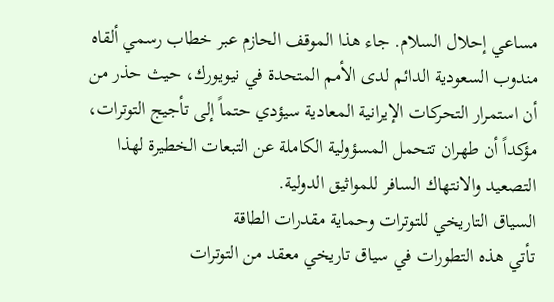مساعي إحلال السلام. جاء هذا الموقف الحازم عبر خطاب رسمي ألقاه مندوب السعودية الدائم لدى الأمم المتحدة في نيويورك، حيث حذر من أن استمرار التحركات الإيرانية المعادية سيؤدي حتماً إلى تأجيج التوترات، مؤكداً أن طهران تتحمل المسؤولية الكاملة عن التبعات الخطيرة لهذا التصعيد والانتهاك السافر للمواثيق الدولية.
السياق التاريخي للتوترات وحماية مقدرات الطاقة
تأتي هذه التطورات في سياق تاريخي معقد من التوترات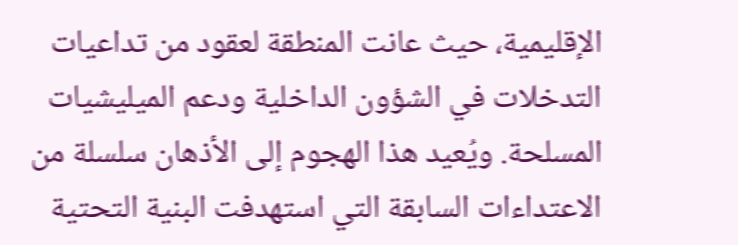الإقليمية، حيث عانت المنطقة لعقود من تداعيات التدخلات في الشؤون الداخلية ودعم الميليشيات المسلحة. ويُعيد هذا الهجوم إلى الأذهان سلسلة من الاعتداءات السابقة التي استهدفت البنية التحتية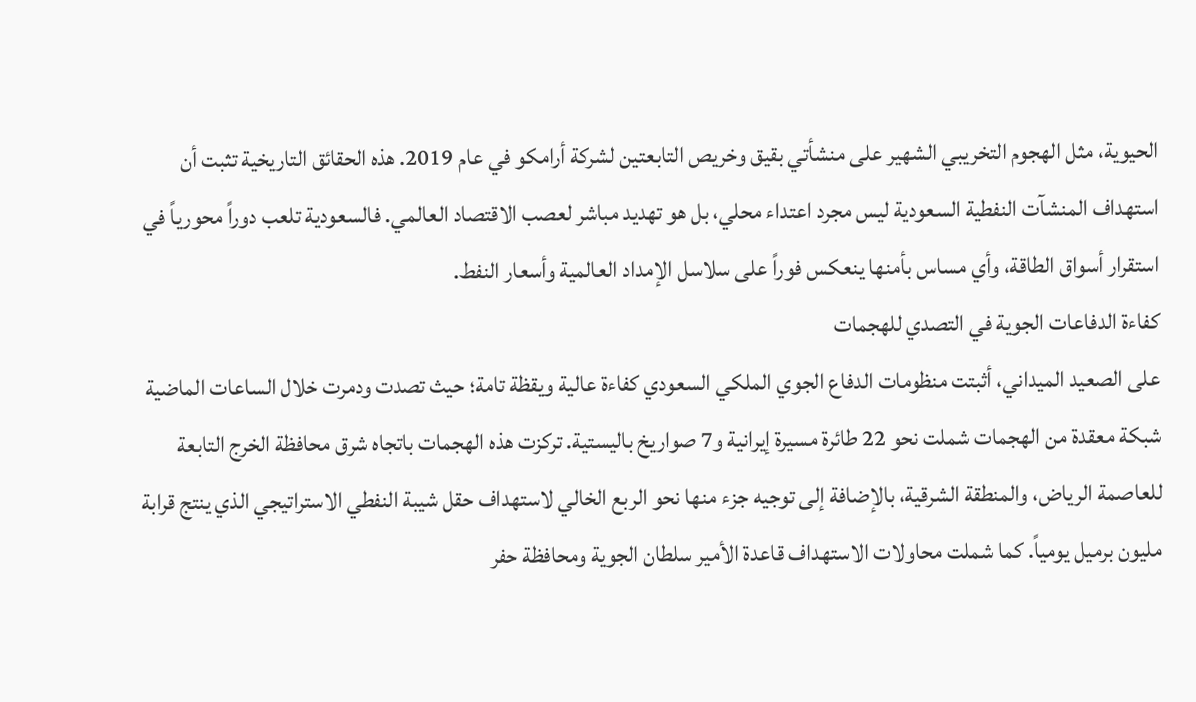الحيوية، مثل الهجوم التخريبي الشهير على منشأتي بقيق وخريص التابعتين لشركة أرامكو في عام 2019. هذه الحقائق التاريخية تثبت أن استهداف المنشآت النفطية السعودية ليس مجرد اعتداء محلي، بل هو تهديد مباشر لعصب الاقتصاد العالمي. فالسعودية تلعب دوراً محورياً في استقرار أسواق الطاقة، وأي مساس بأمنها ينعكس فوراً على سلاسل الإمداد العالمية وأسعار النفط.
كفاءة الدفاعات الجوية في التصدي للهجمات
على الصعيد الميداني، أثبتت منظومات الدفاع الجوي الملكي السعودي كفاءة عالية ويقظة تامة؛ حيث تصدت ودمرت خلال الساعات الماضية شبكة معقدة من الهجمات شملت نحو 22 طائرة مسيرة إيرانية و7 صواريخ باليستية. تركزت هذه الهجمات باتجاه شرق محافظة الخرج التابعة للعاصمة الرياض، والمنطقة الشرقية، بالإضافة إلى توجيه جزء منها نحو الربع الخالي لاستهداف حقل شيبة النفطي الاستراتيجي الذي ينتج قرابة مليون برميل يومياً. كما شملت محاولات الاستهداف قاعدة الأمير سلطان الجوية ومحافظة حفر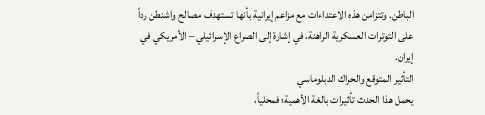الباطن. وتتزامن هذه الاعتداءات مع مزاعم إيرانية بأنها تستهدف مصالح واشنطن رداً على التوترات العسكرية الراهنة، في إشارة إلى الصراع الإسرائيلي – الأمريكي في إيران.
التأثير المتوقع والحراك الدبلوماسي
يحمل هذا الحدث تأثيرات بالغة الأهمية؛ فمحلياً،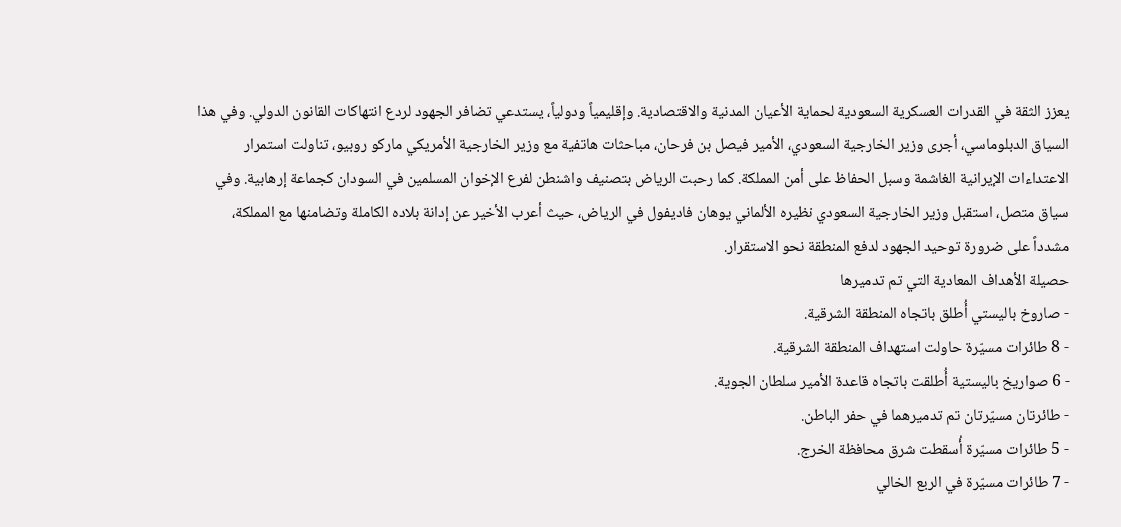يعزز الثقة في القدرات العسكرية السعودية لحماية الأعيان المدنية والاقتصادية. وإقليمياً ودولياً، يستدعي تضافر الجهود لردع انتهاكات القانون الدولي. وفي هذا السياق الدبلوماسي، أجرى وزير الخارجية السعودي، الأمير فيصل بن فرحان، مباحثات هاتفية مع وزير الخارجية الأمريكي ماركو روبيو، تناولت استمرار الاعتداءات الإيرانية الغاشمة وسبل الحفاظ على أمن المملكة. كما رحبت الرياض بتصنيف واشنطن لفرع الإخوان المسلمين في السودان كجماعة إرهابية. وفي سياق متصل، استقبل وزير الخارجية السعودي نظيره الألماني يوهان فاديفول في الرياض، حيث أعرب الأخير عن إدانة بلاده الكاملة وتضامنها مع المملكة، مشدداً على ضرورة توحيد الجهود لدفع المنطقة نحو الاستقرار.
حصيلة الأهداف المعادية التي تم تدميرها
- صاروخ باليستي أُطلق باتجاه المنطقة الشرقية.
- 8 طائرات مسيّرة حاولت استهداف المنطقة الشرقية.
- 6 صواريخ باليستية أُطلقت باتجاه قاعدة الأمير سلطان الجوية.
- طائرتان مسيّرتان تم تدميرهما في حفر الباطن.
- 5 طائرات مسيّرة أُسقطت شرق محافظة الخرج.
- 7 طائرات مسيّرة في الربع الخالي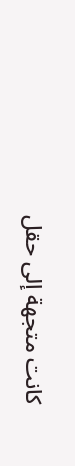كانت متجهة إلى حقل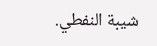شيبة النفطي.